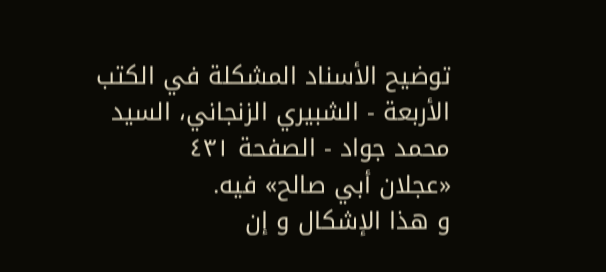توضيح الأسناد المشكلة في الكتب الأربعة - الشبيري الزنجاني، السيد محمد جواد - الصفحة ٤٣١
«عجلان أبي صالح» فيه.
و هذا الإشكال و إن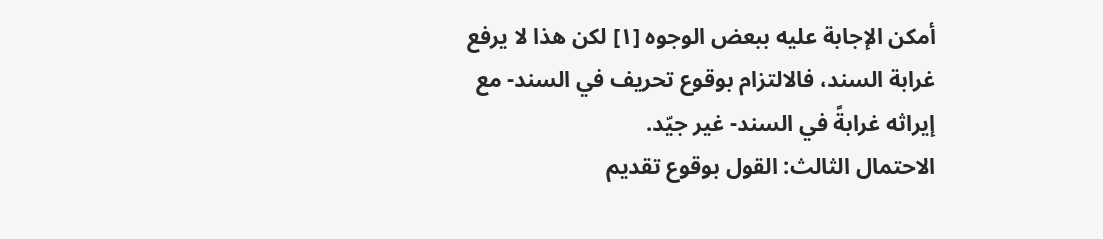أمكن الإجابة عليه ببعض الوجوه [١] لكن هذا لا يرفع غرابة السند، فالالتزام بوقوع تحريف في السند- مع إيراثه غرابةً في السند- غير جيّد.
الاحتمال الثالث: القول بوقوع تقديم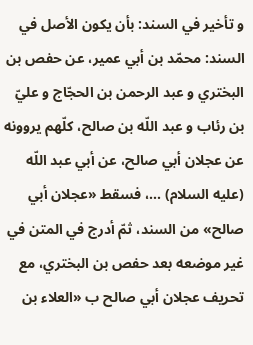و تأخير في السند: بأن يكون الأصل في السند: محمّد بن أبي عمير، عن حفص بن البختري و عبد الرحمن بن الحجّاج و عليّ بن رئاب و عبد اللّه بن صالح، كلّهم يروونه عن عجلان أبي صالح، عن أبي عبد اللّه (عليه السلام) ...، فسقط «عجلان أبي صالح» من السند، ثمّ أدرج في المتن في غير موضعه بعد حفص بن البختري، مع تحريف عجلان أبي صالح ب «العلاء بن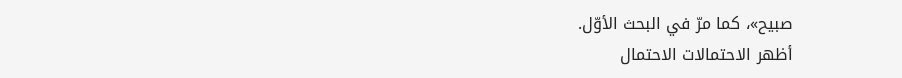صبيح»، كما مرّ في البحث الأوّل.
أظهر الاحتمالات الاحتمال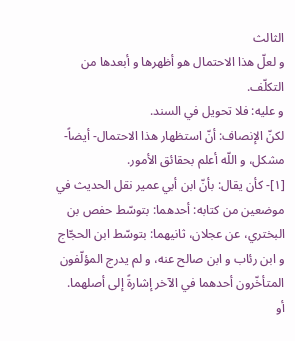الثالث
و لعلّ هذا الاحتمال هو أظهرها و أبعدها من التكلّف.
و عليه: فلا تحويل في السند.
لكنّ الإنصاف: أنّ استظهار هذا الاحتمال- أيضاً- مشكل، و اللّه أعلم بحقائق الأمور.
[١]- كأن يقال: بأنّ ابن أبي عمير نقل الحديث في موضعين من كتابه: أحدهما: بتوسّط حفص بن البختري، عن عجلان، ثانيهما: بتوسّط ابن الحجّاج و ابن رئاب و ابن صالح عنه، و لم يدرج المؤلّفون المتأخّرون أحدهما في الآخر إشارةً إلى أصلهما.
أو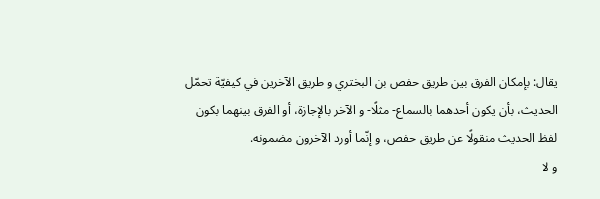يقال: بإمكان الفرق بين طريق حفص بن البختري و طريق الآخرين في كيفيّة تحمّل الحديث، بأن يكون أحدهما بالسماع- مثلًا- و الآخر بالإجازة، أو الفرق بينهما بكون لفظ الحديث منقولًا عن طريق حفص، و إنّما أورد الآخرون مضمونه.
و لا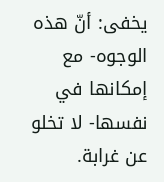يخفى: أنّ هذه الوجوه- مع إمكانها في نفسها- لا تخلو عن غرابة.